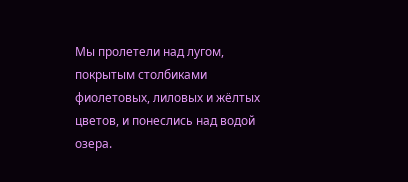Мы пролетели над лугом, покрытым столбиками фиолетовых, лиловых и жёлтых цветов, и понеслись над водой озера.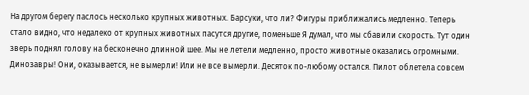На другом берегу паслось несколько крупных животных. Барсуки, что ли? Фигуры приближались медленно. Теперь стало видно, что недалеко от крупных животных пасутся другие, поменьше Я думал, что мы сбавили скорость. Тут один зверь поднял голову на бесконечно длинной шее. Мы не летели медленно, просто животные оказались огромными. Динозавры! Они, оказывается, не вымерли! Или не все вымерли. Десяток по-любому остался. Пилот облетела совсем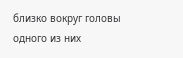близко вокруг головы одного из них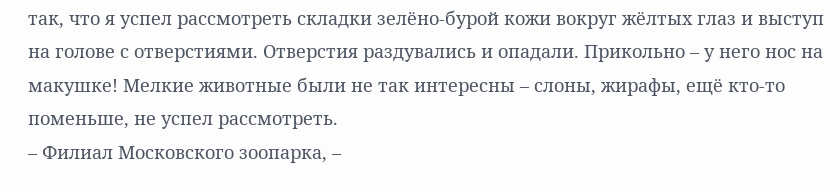так, что я успел рассмотреть складки зелёно-бурой кожи вокруг жёлтых глаз и выступ на голове с отверстиями. Отверстия раздувались и опадали. Прикольно – у него нос на макушке! Мелкие животные были не так интересны – слоны, жирафы, ещё кто-то поменьше, не успел рассмотреть.
– Филиал Московского зоопарка, –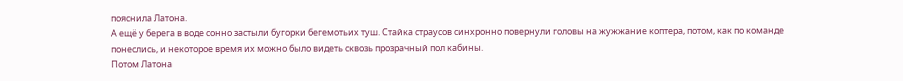пояснила Латона.
А ещё у берега в воде сонно застыли бугорки бегемотьих туш. Стайка страусов синхронно повернули головы на жужжание коптера, потом, как по команде понеслись, и некоторое время их можно было видеть сквозь прозрачный пол кабины.
Потом Латона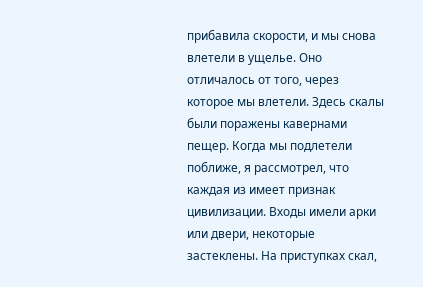прибавила скорости, и мы снова влетели в ущелье. Оно отличалось от того, через которое мы влетели. Здесь скалы были поражены кавернами пещер. Когда мы подлетели поближе, я рассмотрел, что каждая из имеет признак цивилизации. Входы имели арки или двери, некоторые застеклены. На приступках скал,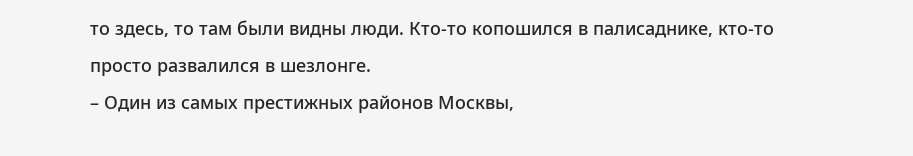то здесь, то там были видны люди. Кто-то копошился в палисаднике, кто-то просто развалился в шезлонге.
– Один из самых престижных районов Москвы,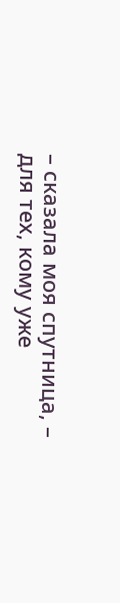– сказала моя спутница, – для тех, кому уже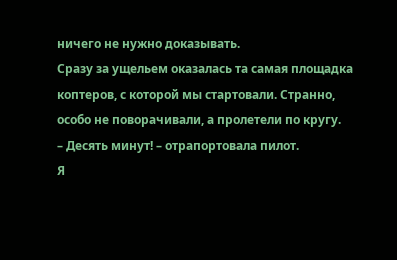ничего не нужно доказывать.
Сразу за ущельем оказалась та самая площадка коптеров, с которой мы стартовали. Странно, особо не поворачивали, а пролетели по кругу.
– Десять минут! – отрапортовала пилот.
Я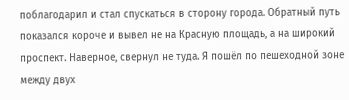поблагодарил и стал спускаться в сторону города. Обратный путь показался короче и вывел не на Красную площадь, а на широкий проспект. Наверное, свернул не туда. Я пошёл по пешеходной зоне между двух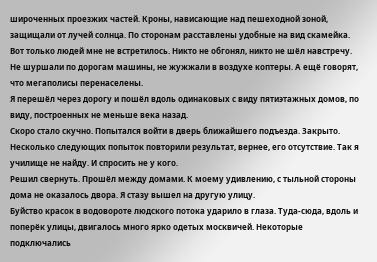широченных проезжих частей. Кроны, нависающие над пешеходной зоной, защищали от лучей солнца. По сторонам расставлены удобные на вид скамейка. Вот только людей мне не встретилось. Никто не обгонял, никто не шёл навстречу. Не шуршали по дорогам машины, не жужжали в воздухе коптеры. А ещё говорят, что мегаполисы перенаселены.
Я перешёл через дорогу и пошёл вдоль одинаковых с виду пятиэтажных домов, по виду, построенных не меньше века назад.
Скоро стало скучно. Попытался войти в дверь ближайшего подъезда. Закрыто. Несколько следующих попыток повторили результат, вернее, его отсутствие. Так я училище не найду. И спросить не у кого.
Решил свернуть. Прошёл между домами. К моему удивлению, с тыльной стороны дома не оказалось двора. Я стазу вышел на другую улицу.
Буйство красок в водовороте людского потока ударило в глаза. Туда-сюда, вдоль и поперёк улицы, двигалось много ярко одетых москвичей. Некоторые подключались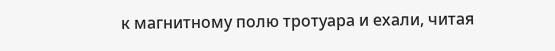к магнитному полю тротуара и ехали, читая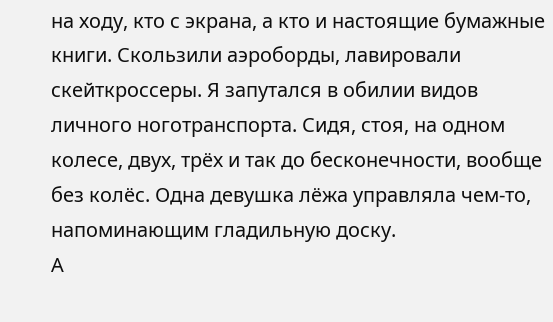на ходу, кто с экрана, а кто и настоящие бумажные книги. Скользили аэроборды, лавировали скейткроссеры. Я запутался в обилии видов личного ноготранспорта. Сидя, стоя, на одном колесе, двух, трёх и так до бесконечности, вообще без колёс. Одна девушка лёжа управляла чем-то, напоминающим гладильную доску.
А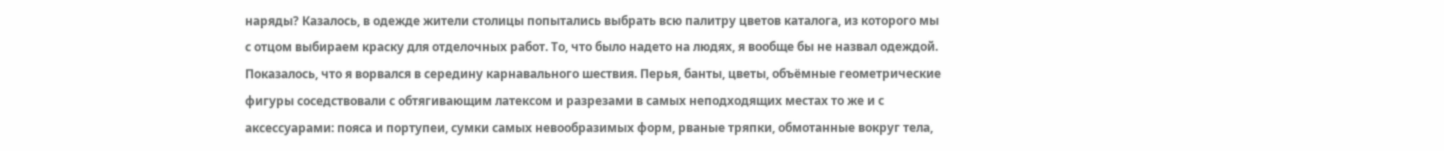наряды? Казалось, в одежде жители столицы попытались выбрать всю палитру цветов каталога, из которого мы с отцом выбираем краску для отделочных работ. То, что было надето на людях, я вообще бы не назвал одеждой. Показалось, что я ворвался в середину карнавального шествия. Перья, банты, цветы, объёмные геометрические фигуры соседствовали с обтягивающим латексом и разрезами в самых неподходящих местах то же и с аксессуарами: пояса и портупеи, сумки самых невообразимых форм, рваные тряпки, обмотанные вокруг тела,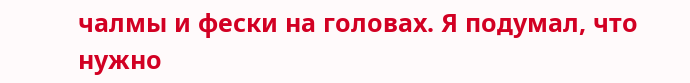чалмы и фески на головах. Я подумал, что нужно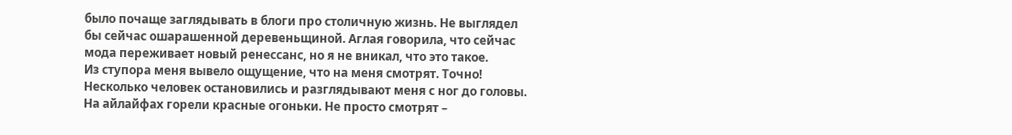было почаще заглядывать в блоги про столичную жизнь. Не выглядел бы сейчас ошарашенной деревеньщиной. Аглая говорила, что сейчас мода переживает новый ренессанс, но я не вникал, что это такое.
Из ступора меня вывело ощущение, что на меня смотрят. Точно! Несколько человек остановились и разглядывают меня с ног до головы. На айлайфах горели красные огоньки. Не просто смотрят –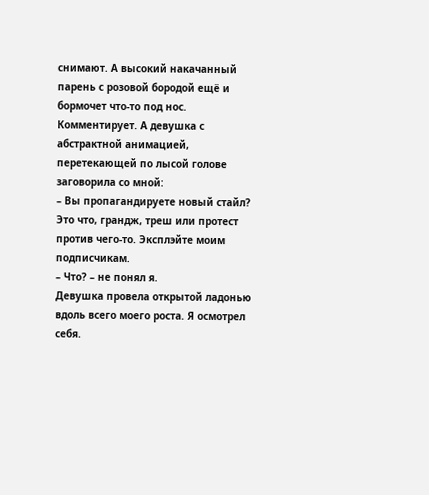снимают. А высокий накачанный парень с розовой бородой ещё и бормочет что-то под нос. Комментирует. А девушка с абстрактной анимацией, перетекающей по лысой голове заговорила со мной:
– Вы пропагандируете новый стайл? Это что, грандж, треш или протест против чего-то. Эксплэйте моим подписчикам.
– Что? – не понял я.
Девушка провела открытой ладонью вдоль всего моего роста. Я осмотрел себя.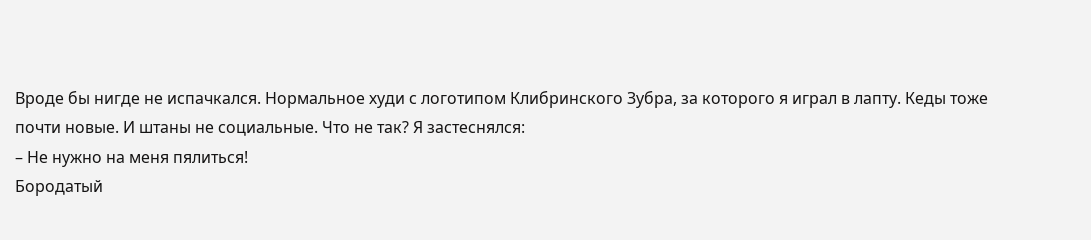Вроде бы нигде не испачкался. Нормальное худи с логотипом Клибринского Зубра, за которого я играл в лапту. Кеды тоже почти новые. И штаны не социальные. Что не так? Я застеснялся:
– Не нужно на меня пялиться!
Бородатый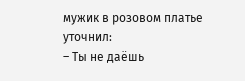мужик в розовом платье уточнил:
– Ты не даёшь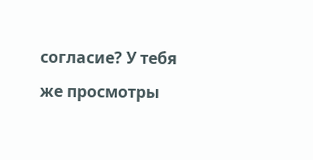согласие? У тебя же просмотры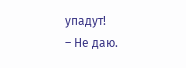упадут!
– Не даю.